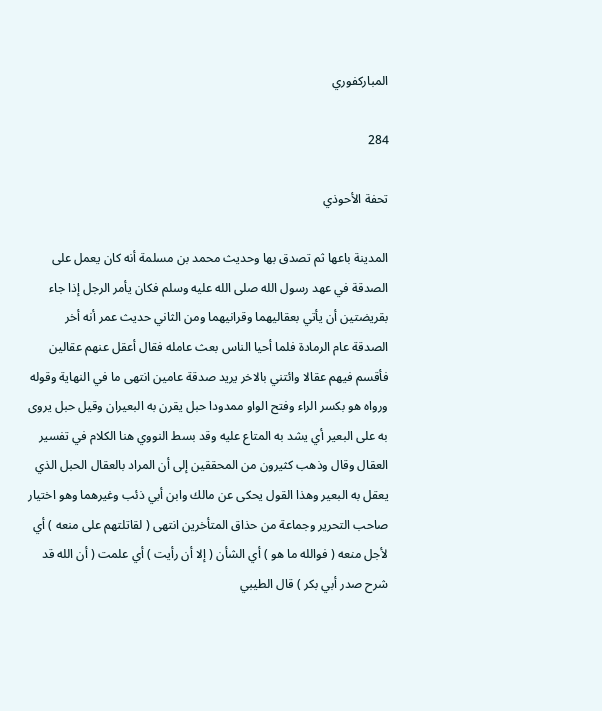المباركفوري

284

تحفة الأحوذي

المدينة باعها ثم تصدق بها وحديث محمد بن مسلمة أنه كان يعمل على الصدقة في عهد رسول الله صلى الله عليه وسلم فكان يأمر الرجل إذا جاء بقريضتين أن يأتي بعقاليهما وقرانيهما ومن الثاني حديث عمر أنه أخر الصدقة عام الرمادة فلما أحيا الناس بعث عامله فقال أعقل عنهم عقالين فأقسم فيهم عقالا وائتني بالاخر يريد صدقة عامين انتهى ما في النهاية وقوله ورواه هو بكسر الراء وفتح الواو ممدودا حبل يقرن به البعيران وقيل حبل يروى به على البعير أي يشد به المتاع عليه وقد بسط النووي هنا الكلام في تفسير العقال وقال وذهب كثيرون من المحققين إلى أن المراد بالعقال الحبل الذي يعقل به البعير وهذا القول يحكى عن مالك وابن أبي ذئب وغيرهما وهو اختيار صاحب التحرير وجماعة من حذاق المتأخرين انتهى ( لقاتلتهم على منعه ) أي لأجل منعه ( فوالله ما هو ) أي الشأن ( إلا أن رأيت ) أي علمت ( أن الله قد شرح صدر أبي بكر ) قال الطيبي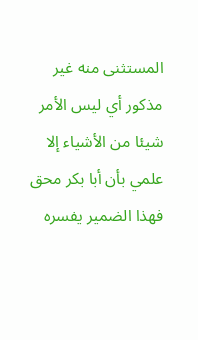المستثنى منه غير مذكور أي ليس الأمر شيئا من الأشياء إلا علمي بأن أبا بكر محق فهذا الضمير يفسره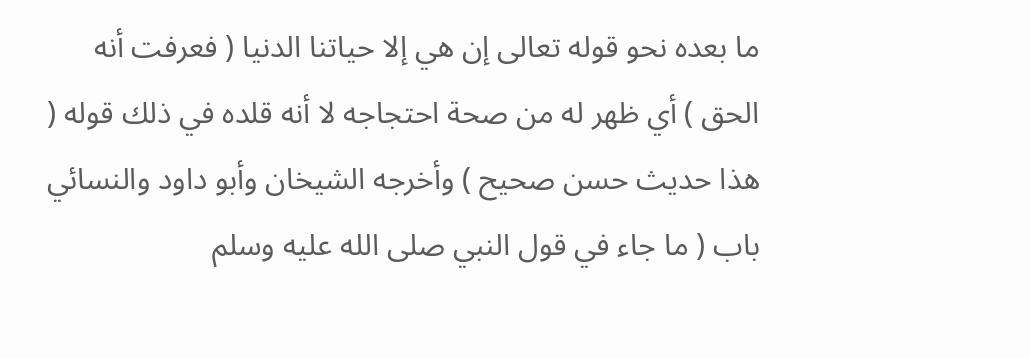ما بعده نحو قوله تعالى إن هي إلا حياتنا الدنيا ( فعرفت أنه الحق ) أي ظهر له من صحة احتجاجه لا أنه قلده في ذلك قوله ( هذا حديث حسن صحيح ) وأخرجه الشيخان وأبو داود والنسائي باب ( ما جاء في قول النبي صلى الله عليه وسلم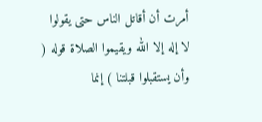أمرت أن أقاتل الناس حتى يقولوا لا إله إلا الله ويقيموا الصلاة قوله ( وأن يستقبلوا قبلتنا ) إنما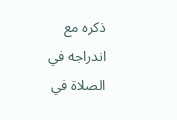ذكره مع اندراجه في الصلاة في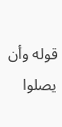قوله وأن يصلوا